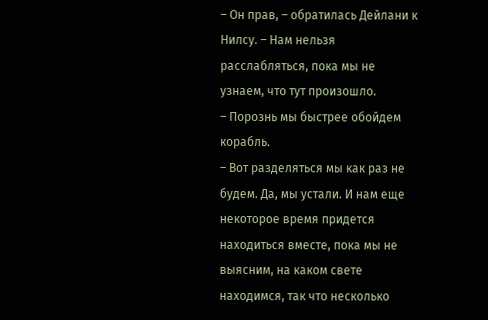– Он прав, – обратилась Дейлани к Нилсу. – Нам нельзя расслабляться, пока мы не узнаем, что тут произошло.
– Порознь мы быстрее обойдем корабль.
– Вот разделяться мы как раз не будем. Да, мы устали. И нам еще некоторое время придется находиться вместе, пока мы не выясним, на каком свете находимся, так что несколько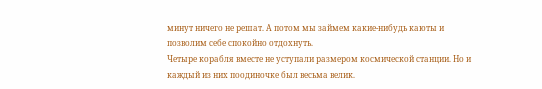минут ничего не решат. А потом мы займем какие-нибудь каюты и позволим себе спокойно отдохнуть.
Четыре корабля вместе не уступали размером космической станции. Но и каждый из них поодиночке был весьма велик.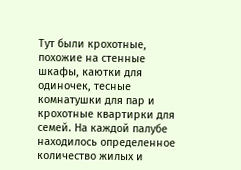Тут были крохотные, похожие на стенные шкафы, каютки для одиночек, тесные комнатушки для пар и крохотные квартирки для семей. На каждой палубе находилось определенное количество жилых и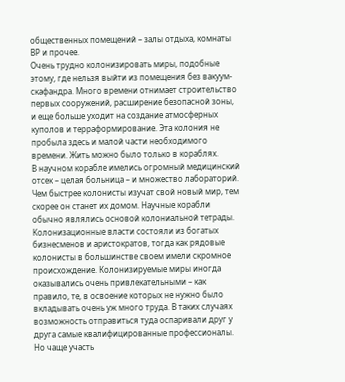общественных помещений – залы отдыха, комнаты ВР и прочее.
Очень трудно колонизировать миры, подобные этому, где нельзя выйти из помещения без вакуум-скафандра. Много времени отнимает строительство первых сооружений, расширение безопасной зоны, и еще больше уходит на создание атмосферных куполов и терраформирование. Эта колония не пробыла здесь и малой части необходимого времени. Жить можно было только в кораблях.
В научном корабле имелись огромный медицинский отсек – целая больница – и множество лабораторий. Чем быстрее колонисты изучат свой новый мир, тем скорее он станет их домом. Научные корабли обычно являлись основой колониальной тетрады.
Колонизационные власти состояли из богатых бизнесменов и аристократов, тогда как рядовые колонисты в большинстве своем имели скромное происхождение. Колонизируемые миры иногда оказывались очень привлекательными – как правило, те, в освоение которых не нужно было вкладывать очень уж много труда. В таких случаях возможность отправиться туда оспаривали друг у друга самые квалифицированные профессионалы.
Но чаще участь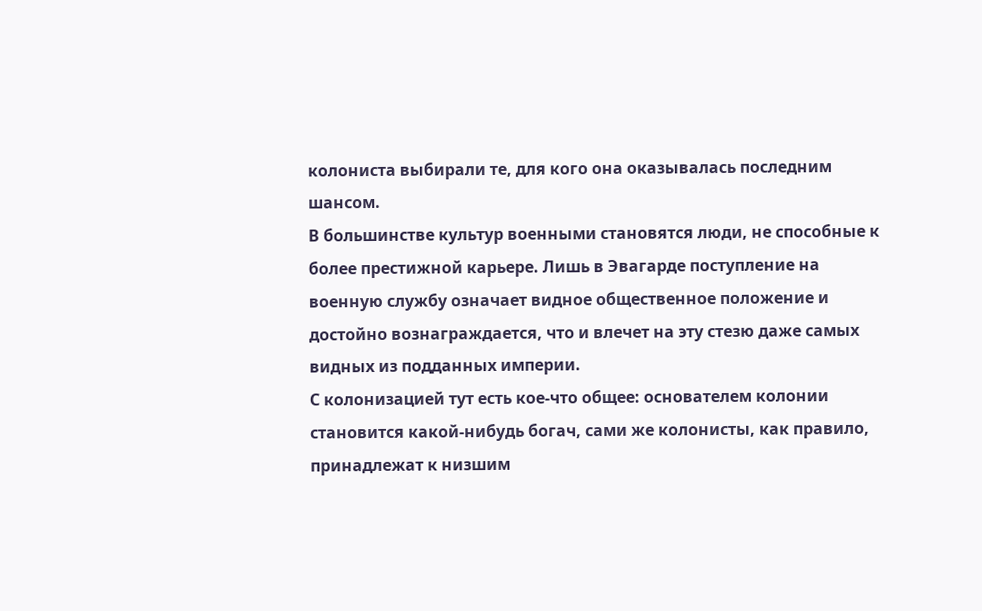колониста выбирали те, для кого она оказывалась последним шансом.
В большинстве культур военными становятся люди, не способные к более престижной карьере. Лишь в Эвагарде поступление на военную службу означает видное общественное положение и достойно вознаграждается, что и влечет на эту стезю даже самых видных из подданных империи.
С колонизацией тут есть кое-что общее: основателем колонии становится какой-нибудь богач, сами же колонисты, как правило, принадлежат к низшим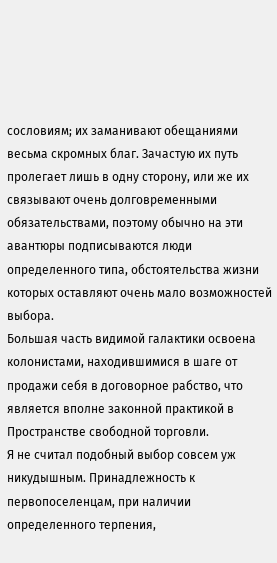сословиям; их заманивают обещаниями весьма скромных благ. Зачастую их путь пролегает лишь в одну сторону, или же их связывают очень долговременными обязательствами, поэтому обычно на эти авантюры подписываются люди определенного типа, обстоятельства жизни которых оставляют очень мало возможностей выбора.
Большая часть видимой галактики освоена колонистами, находившимися в шаге от продажи себя в договорное рабство, что является вполне законной практикой в Пространстве свободной торговли.
Я не считал подобный выбор совсем уж никудышным. Принадлежность к первопоселенцам, при наличии определенного терпения,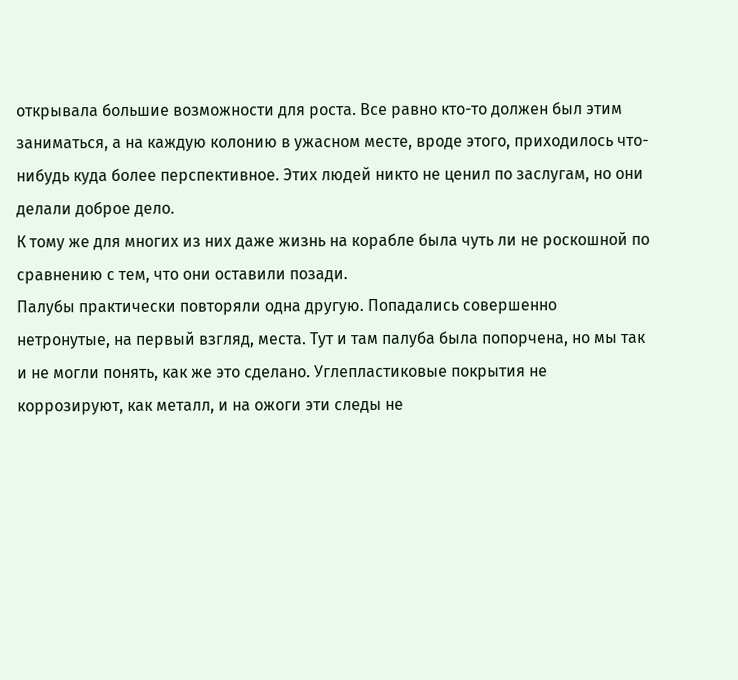открывала большие возможности для роста. Все равно кто-то должен был этим заниматься, а на каждую колонию в ужасном месте, вроде этого, приходилось что-нибудь куда более перспективное. Этих людей никто не ценил по заслугам, но они делали доброе дело.
К тому же для многих из них даже жизнь на корабле была чуть ли не роскошной по сравнению с тем, что они оставили позади.
Палубы практически повторяли одна другую. Попадались совершенно нетронутые, на первый взгляд, места. Тут и там палуба была попорчена, но мы так и не могли понять, как же это сделано. Углепластиковые покрытия не коррозируют, как металл, и на ожоги эти следы не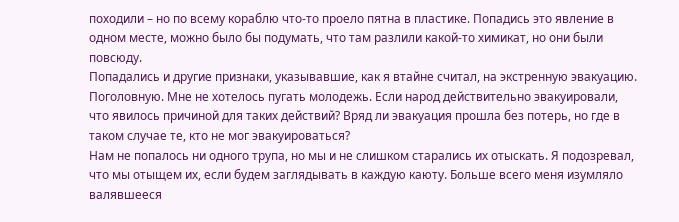походили – но по всему кораблю что-то проело пятна в пластике. Попадись это явление в одном месте, можно было бы подумать, что там разлили какой-то химикат, но они были повсюду.
Попадались и другие признаки, указывавшие, как я втайне считал, на экстренную эвакуацию. Поголовную. Мне не хотелось пугать молодежь. Если народ действительно эвакуировали, что явилось причиной для таких действий? Вряд ли эвакуация прошла без потерь, но где в таком случае те, кто не мог эвакуироваться?
Нам не попалось ни одного трупа, но мы и не слишком старались их отыскать. Я подозревал, что мы отыщем их, если будем заглядывать в каждую каюту. Больше всего меня изумляло валявшееся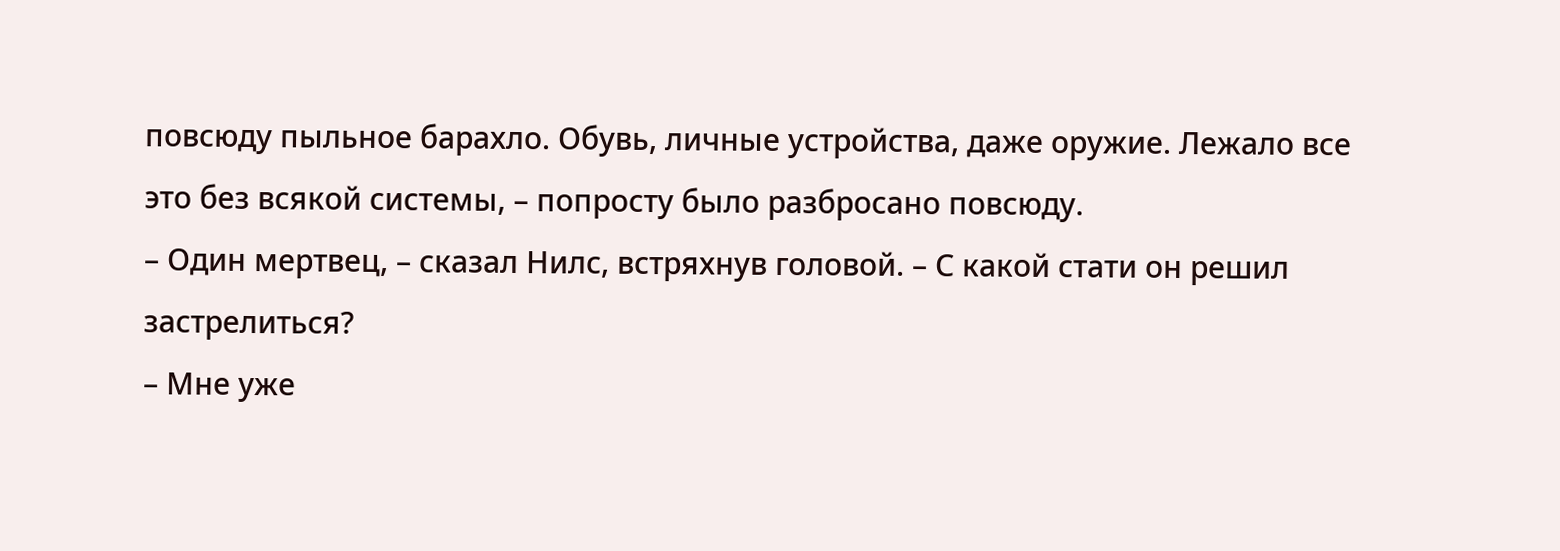повсюду пыльное барахло. Обувь, личные устройства, даже оружие. Лежало все это без всякой системы, – попросту было разбросано повсюду.
– Один мертвец, – сказал Нилс, встряхнув головой. – С какой стати он решил застрелиться?
– Мне уже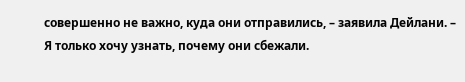совершенно не важно, куда они отправились, – заявила Дейлани. – Я только хочу узнать, почему они сбежали.